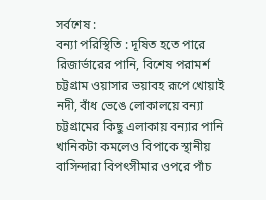সর্বশেষ :
বন্যা পরিস্থিতি : দূষিত হতে পারে রিজার্ভারের পানি, বিশেষ পরামর্শ চট্টগ্রাম ওয়াসার ভয়াবহ রূপে খোয়াই নদী, বাঁধ ভেঙে লোকালয়ে বন্যা চট্টগ্রামের কিছু এলাকায় বন্যার পানি খানিকটা কমলেও বিপাকে স্থানীয় বাসিন্দারা বিপৎসীমার ওপরে পাঁচ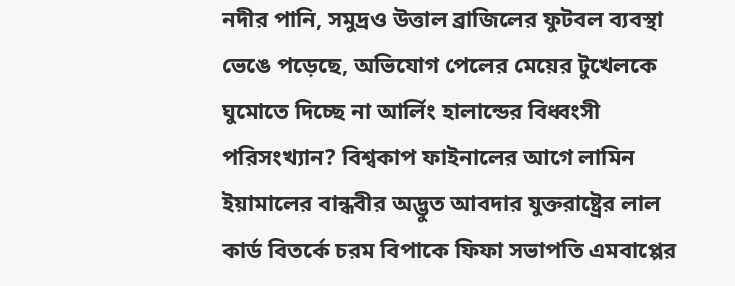নদীর পানি, সমুদ্রও উত্তাল ব্রাজিলের ফুটবল ব্যবস্থা ভেঙে পড়েছে, অভিযোগ পেলের মেয়ের টুখেলকে ঘুমোতে দিচ্ছে না আর্লিং হালান্ডের বিধ্বংসী পরিসংখ্যান? বিশ্বকাপ ফাইনালের আগে লামিন ইয়ামালের বান্ধবীর অদ্ভুত আবদার যুক্তরাষ্ট্রের লাল কার্ড বিতর্কে চরম বিপাকে ফিফা সভাপতি এমবাপ্পের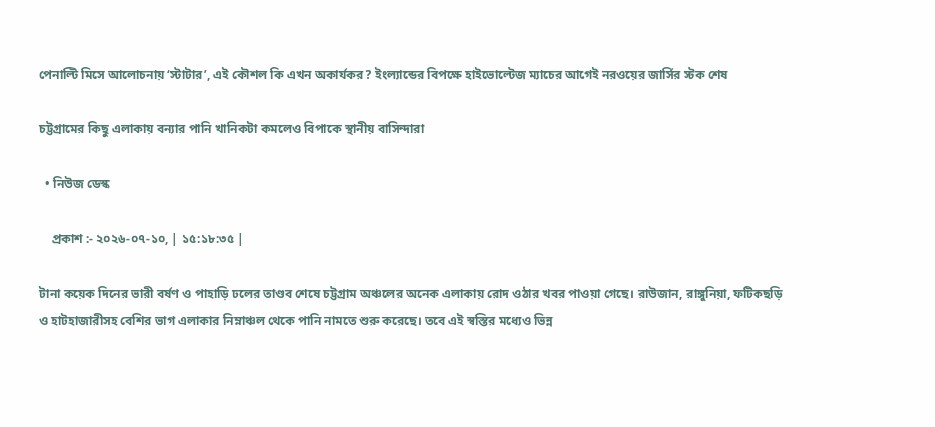পেনাল্টি মিসে আলোচনায় ‘স্টাটার’, এই কৌশল কি এখন অকার্যকর? ইংল্যান্ডের বিপক্ষে হাইভোল্টেজ ম্যাচের আগেই নরওয়ের জার্সির স্টক শেষ

চট্টগ্রামের কিছু এলাকায় বন্যার পানি খানিকটা কমলেও বিপাকে স্থানীয় বাসিন্দারা

  • নিউজ ডেস্ক

    প্রকাশ :- ২০২৬-০৭-১০, | ১৫:১৮:৩৫ |

টানা কয়েক দিনের ভারী বর্ষণ ও পাহাড়ি ঢলের তাণ্ডব শেষে চট্টগ্রাম অঞ্চলের অনেক এলাকায় রোদ ওঠার খবর পাওয়া গেছে। রাউজান, রাঙ্গুনিয়া, ফটিকছড়ি ও হাটহাজারীসহ বেশির ভাগ এলাকার নিম্নাঞ্চল থেকে পানি নামতে শুরু করেছে। তবে এই স্বস্তির মধ্যেও ভিন্ন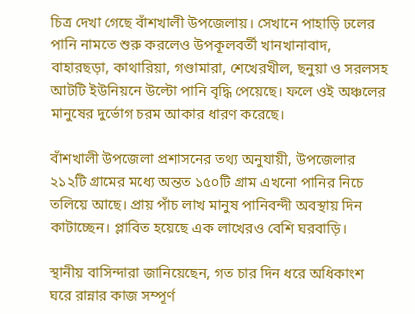চিত্র দেখা গেছে বাঁশখালী উপজেলায়। সেখানে পাহাড়ি ঢলের পানি নামতে শুরু করলেও উপকূলবর্তী খানখানাবাদ, বাহারছড়া, কাথারিয়া, গণ্ডামারা, শেখেরখীল, ছনুয়া ও সরলসহ আটটি ইউনিয়নে উল্টো পানি বৃদ্ধি পেয়েছে। ফলে ওই অঞ্চলের মানুষের দুর্ভোগ চরম আকার ধারণ করেছে।

বাঁশখালী উপজেলা প্রশাসনের তথ্য অনুযায়ী, উপজেলার ২১২টি গ্রামের মধ্যে অন্তত ১৫০টি গ্রাম এখনো পানির নিচে তলিয়ে আছে। প্রায় পাঁচ লাখ মানুষ পানিবন্দী অবস্থায় দিন কাটাচ্ছেন। প্লাবিত হয়েছে এক লাখেরও বেশি ঘরবাড়ি।

স্থানীয় বাসিন্দারা জানিয়েছেন, গত চার দিন ধরে অধিকাংশ ঘরে রান্নার কাজ সম্পূর্ণ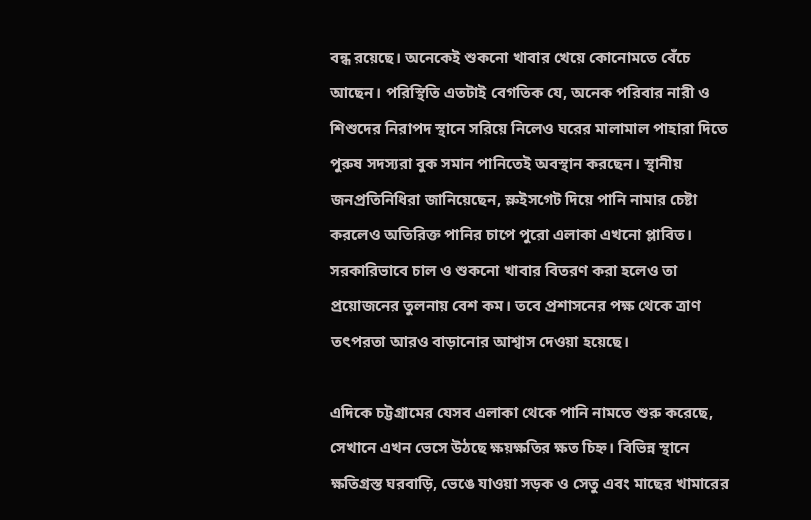বন্ধ রয়েছে। অনেকেই শুকনো খাবার খেয়ে কোনোমতে বেঁচে আছেন। পরিস্থিতি এতটাই বেগতিক যে, অনেক পরিবার নারী ও শিশুদের নিরাপদ স্থানে সরিয়ে নিলেও ঘরের মালামাল পাহারা দিতে পুরুষ সদস্যরা বুক সমান পানিতেই অবস্থান করছেন। স্থানীয় জনপ্রতিনিধিরা জানিয়েছেন, স্লুইসগেট দিয়ে পানি নামার চেষ্টা করলেও অতিরিক্ত পানির চাপে পুরো এলাকা এখনো প্লাবিত। সরকারিভাবে চাল ও শুকনো খাবার বিতরণ করা হলেও তা প্রয়োজনের তুলনায় বেশ কম। তবে প্রশাসনের পক্ষ থেকে ত্রাণ তৎপরতা আরও বাড়ানোর আশ্বাস দেওয়া হয়েছে।

এদিকে চট্টগ্রামের যেসব এলাকা থেকে পানি নামতে শুরু করেছে, সেখানে এখন ভেসে উঠছে ক্ষয়ক্ষতির ক্ষত চিহ্ন। বিভিন্ন স্থানে ক্ষতিগ্রস্ত ঘরবাড়ি, ভেঙে যাওয়া সড়ক ও সেতু এবং মাছের খামারের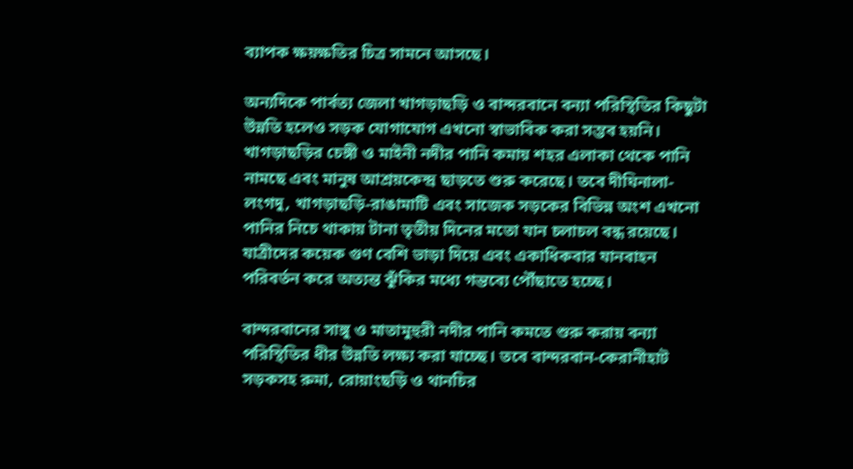ব্যাপক ক্ষয়ক্ষতির চিত্র সামনে আসছে।

অন্যদিকে পার্বত্য জেলা খাগড়াছড়ি ও বান্দরবানে বন্যা পরিস্থিতির কিছুটা উন্নতি হলেও সড়ক যোগাযোগ এখনো স্বাভাবিক করা সম্ভব হয়নি। খাগড়াছড়ির চেঙ্গী ও মাইনী নদীর পানি কমায় শহর এলাকা থেকে পানি নামছে এবং মানুষ আশ্রয়কেন্দ্র ছাড়তে শুরু করেছে। তবে দীঘিনালা-লংগদু, খাগড়াছড়ি-রাঙামাটি এবং সাজেক সড়কের বিভিন্ন অংশ এখনো পানির নিচে থাকায় টানা তৃতীয় দিনের মতো যান চলাচল বন্ধ রয়েছে। যাত্রীদের কয়েক গুণ বেশি ভাড়া দিয়ে এবং একাধিকবার যানবাহন পরিবর্তন করে অত্যন্ত ঝুঁকির মধ্যে গন্তব্যে পৌঁছাতে হচ্ছে।

বান্দরবানের সাঙ্গু ও মাতামুহুরী নদীর পানি কমতে শুরু করায় বন্যা পরিস্থিতির ধীর উন্নতি লক্ষ্য করা যাচ্ছে। তবে বান্দরবান-কেরানীহাট সড়কসহ রুমা, রোয়াংছড়ি ও থানচির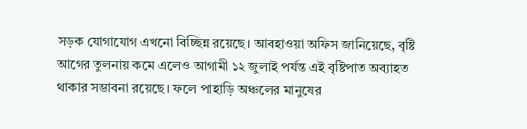সড়ক যোগাযোগ এখনো বিচ্ছিন্ন রয়েছে। আবহাওয়া অফিস জানিয়েছে, বৃষ্টি আগের তুলনায় কমে এলেও আগামী ১২ জুলাই পর্যন্ত এই বৃষ্টিপাত অব্যাহত থাকার সম্ভাবনা রয়েছে। ফলে পাহাড়ি অঞ্চলের মানুষের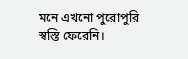মনে এখনো পুরোপুরি স্বস্তি ফেরেনি।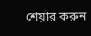শেয়ার করুন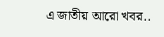এ জাতীয় আরো খবর..